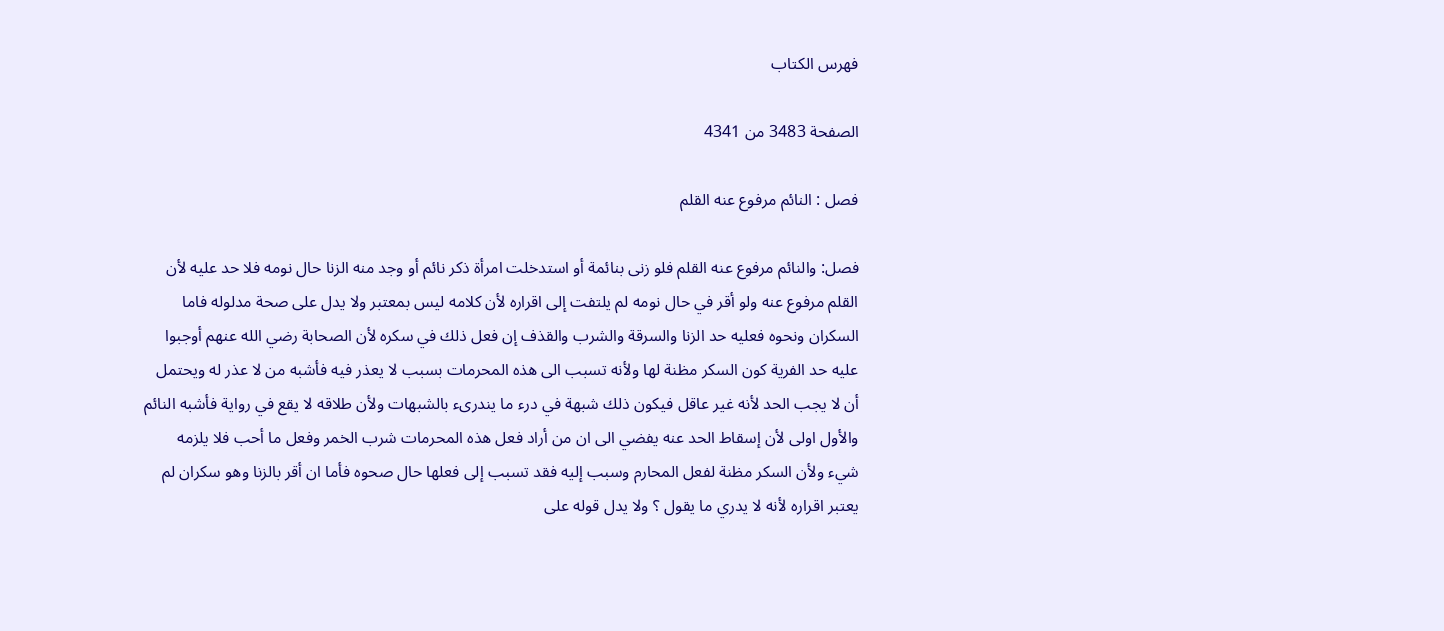فهرس الكتاب

الصفحة 3483 من 4341

فصل : النائم مرفوع عنه القلم

فصل: والنائم مرفوع عنه القلم فلو زنى بنائمة أو استدخلت امرأة ذكر نائم أو وجد منه الزنا حال نومه فلا حد عليه لأن القلم مرفوع عنه ولو أقر في حال نومه لم يلتفت إلى اقراره لأن كلامه ليس بمعتبر ولا يدل على صحة مدلوله فاما السكران ونحوه فعليه حد الزنا والسرقة والشرب والقذف إن فعل ذلك في سكره لأن الصحابة رضي الله عنهم أوجبوا عليه حد الفرية كون السكر مظنة لها ولأنه تسبب الى هذه المحرمات بسبب لا يعذر فيه فأشبه من لا عذر له ويحتمل أن لا يجب الحد لأنه غير عاقل فيكون ذلك شبهة في درء ما يندرىء بالشبهات ولأن طلاقه لا يقع في رواية فأشبه النائم والأول اولى لأن إسقاط الحد عنه يفضي الى ان من أراد فعل هذه المحرمات شرب الخمر وفعل ما أحب فلا يلزمه شيء ولأن السكر مظنة لفعل المحارم وسبب إليه فقد تسبب إلى فعلها حال صحوه فأما ان أقر بالزنا وهو سكران لم يعتبر اقراره لأنه لا يدري ما يقول ؟ ولا يدل قوله على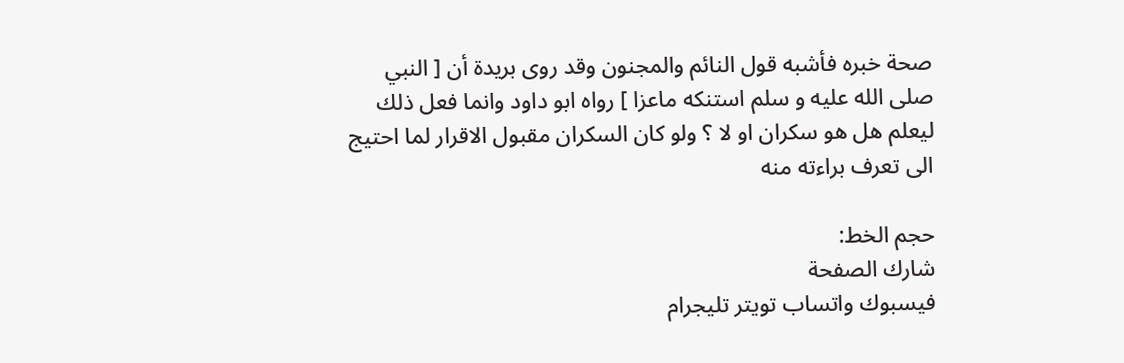صحة خبره فأشبه قول النائم والمجنون وقد روى بريدة أن [ النبي صلى الله عليه و سلم استنكه ماعزا ] رواه ابو داود وانما فعل ذلك ليعلم هل هو سكران او لا ؟ ولو كان السكران مقبول الاقرار لما احتيج الى تعرف براءته منه

حجم الخط:
شارك الصفحة
فيسبوك واتساب تويتر تليجرام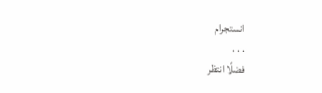انستجرام
. . .
فضلًا انتظر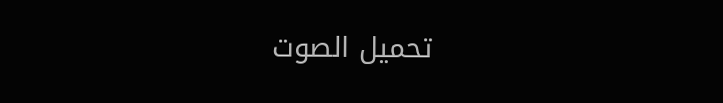تحميل الصوت